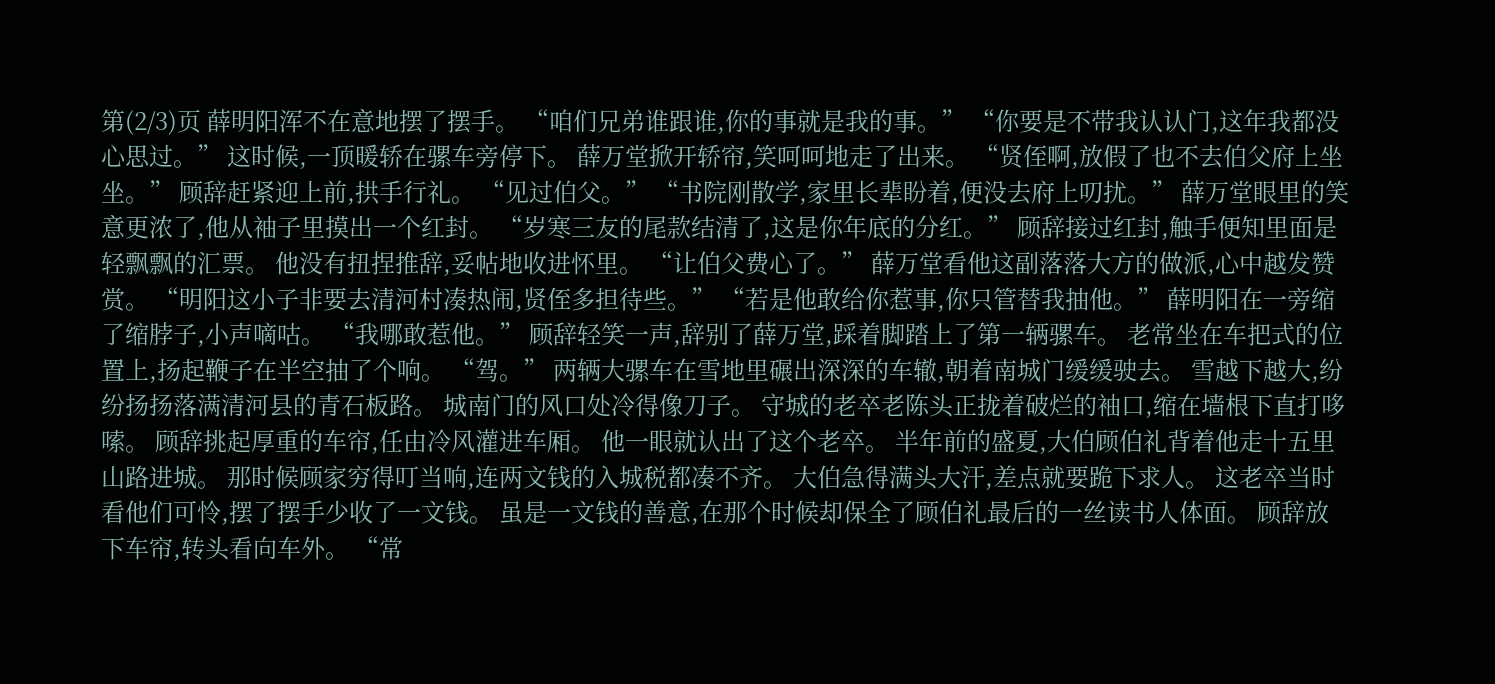第(2/3)页 薛明阳浑不在意地摆了摆手。 “咱们兄弟谁跟谁,你的事就是我的事。” “你要是不带我认认门,这年我都没心思过。” 这时候,一顶暖轿在骡车旁停下。 薛万堂掀开轿帘,笑呵呵地走了出来。 “贤侄啊,放假了也不去伯父府上坐坐。” 顾辞赶紧迎上前,拱手行礼。 “见过伯父。” “书院刚散学,家里长辈盼着,便没去府上叨扰。” 薛万堂眼里的笑意更浓了,他从袖子里摸出一个红封。 “岁寒三友的尾款结清了,这是你年底的分红。” 顾辞接过红封,触手便知里面是轻飘飘的汇票。 他没有扭捏推辞,妥帖地收进怀里。 “让伯父费心了。” 薛万堂看他这副落落大方的做派,心中越发赞赏。 “明阳这小子非要去清河村凑热闹,贤侄多担待些。” “若是他敢给你惹事,你只管替我抽他。” 薛明阳在一旁缩了缩脖子,小声嘀咕。 “我哪敢惹他。” 顾辞轻笑一声,辞别了薛万堂,踩着脚踏上了第一辆骡车。 老常坐在车把式的位置上,扬起鞭子在半空抽了个响。 “驾。” 两辆大骡车在雪地里碾出深深的车辙,朝着南城门缓缓驶去。 雪越下越大,纷纷扬扬落满清河县的青石板路。 城南门的风口处冷得像刀子。 守城的老卒老陈头正拢着破烂的袖口,缩在墙根下直打哆嗦。 顾辞挑起厚重的车帘,任由冷风灌进车厢。 他一眼就认出了这个老卒。 半年前的盛夏,大伯顾伯礼背着他走十五里山路进城。 那时候顾家穷得叮当响,连两文钱的入城税都凑不齐。 大伯急得满头大汗,差点就要跪下求人。 这老卒当时看他们可怜,摆了摆手少收了一文钱。 虽是一文钱的善意,在那个时候却保全了顾伯礼最后的一丝读书人体面。 顾辞放下车帘,转头看向车外。 “常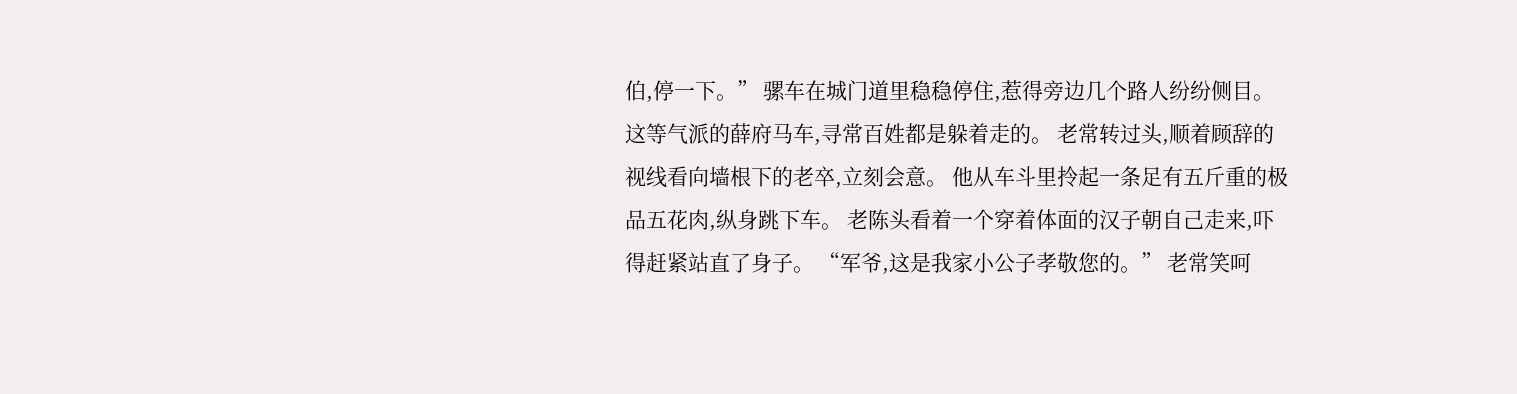伯,停一下。” 骡车在城门道里稳稳停住,惹得旁边几个路人纷纷侧目。 这等气派的薛府马车,寻常百姓都是躲着走的。 老常转过头,顺着顾辞的视线看向墙根下的老卒,立刻会意。 他从车斗里拎起一条足有五斤重的极品五花肉,纵身跳下车。 老陈头看着一个穿着体面的汉子朝自己走来,吓得赶紧站直了身子。 “军爷,这是我家小公子孝敬您的。” 老常笑呵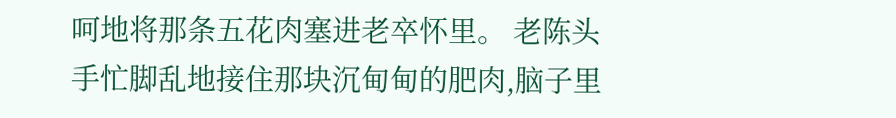呵地将那条五花肉塞进老卒怀里。 老陈头手忙脚乱地接住那块沉甸甸的肥肉,脑子里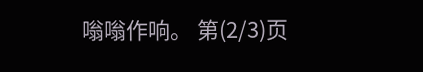嗡嗡作响。 第(2/3)页